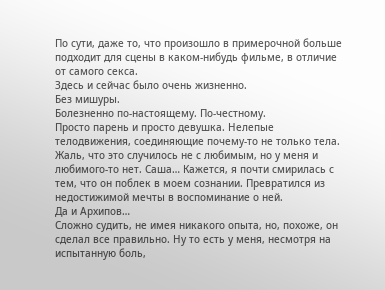По сути, даже то, что произошло в примерочной больше подходит для сцены в каком-нибудь фильме, в отличие от самого секса.
Здесь и сейчас было очень жизненно.
Без мишуры.
Болезненно по-настоящему. По-честному.
Просто парень и просто девушка. Нелепые телодвижения, соединяющие почему-то не только тела.
Жаль, что это случилось не с любимым, но у меня и любимого-то нет. Саша… Кажется, я почти смирилась с тем, что он поблек в моем сознании. Превратился из недостижимой мечты в воспоминание о ней.
Да и Архипов…
Сложно судить, не имея никакого опыта, но, похоже, он сделал все правильно. Ну то есть у меня, несмотря на испытанную боль,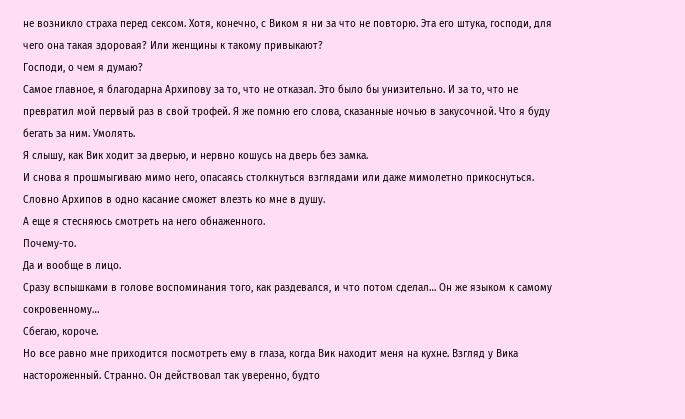не возникло страха перед сексом. Хотя, конечно, с Виком я ни за что не повторю. Эта его штука, господи, для чего она такая здоровая? Или женщины к такому привыкают?
Господи, о чем я думаю?
Самое главное, я благодарна Архипову за то, что не отказал. Это было бы унизительно. И за то, что не превратил мой первый раз в свой трофей. Я же помню его слова, сказанные ночью в закусочной. Что я буду бегать за ним. Умолять.
Я слышу, как Вик ходит за дверью, и нервно кошусь на дверь без замка.
И снова я прошмыгиваю мимо него, опасаясь столкнуться взглядами или даже мимолетно прикоснуться. Словно Архипов в одно касание сможет влезть ко мне в душу.
А еще я стесняюсь смотреть на него обнаженного.
Почему-то.
Да и вообще в лицо.
Сразу вспышками в голове воспоминания того, как раздевался, и что потом сделал… Он же языком к самому сокровенному…
Сбегаю, короче.
Но все равно мне приходится посмотреть ему в глаза, когда Вик находит меня на кухне. Взгляд у Вика настороженный. Странно. Он действовал так уверенно, будто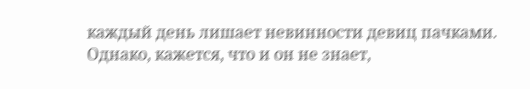каждый день лишает невинности девиц пачками.
Однако, кажется, что и он не знает,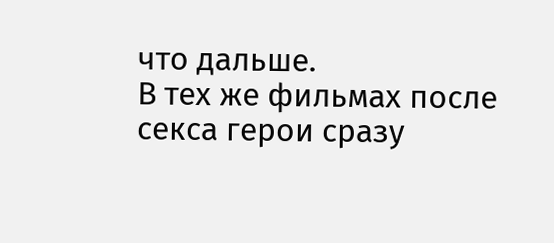что дальше.
В тех же фильмах после секса герои сразу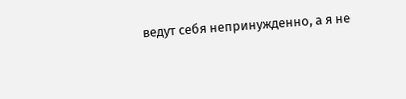ведут себя непринужденно, а я не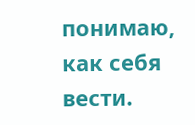понимаю, как себя вести.